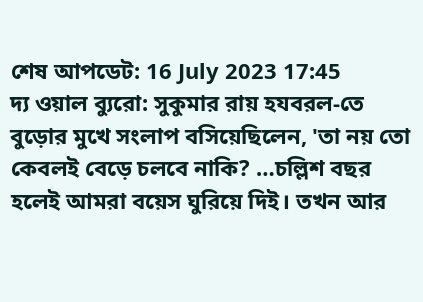শেষ আপডেট: 16 July 2023 17:45
দ্য ওয়াল ব্যুরো: সুকুমার রায় হযবরল-তে বুড়োর মুখে সংলাপ বসিয়েছিলেন, 'তা নয় তো কেবলই বেড়ে চলবে নাকি? …চল্লিশ বছর হলেই আমরা বয়েস ঘুরিয়ে দিই। তখন আর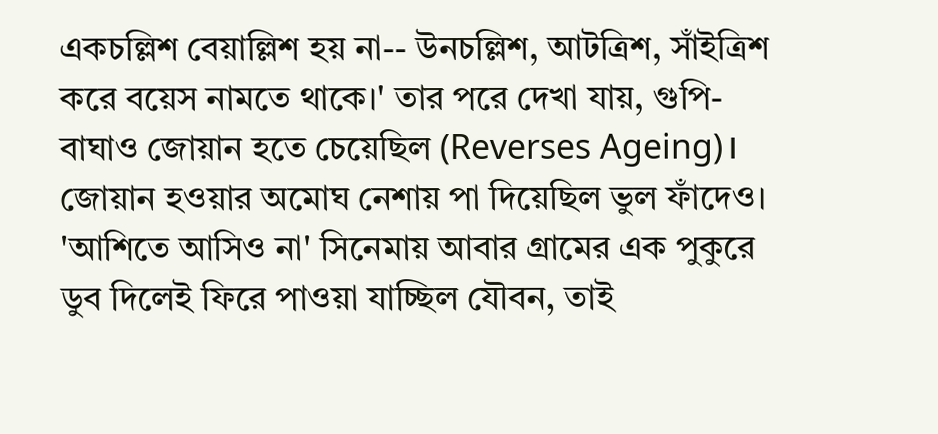একচল্লিশ বেয়াল্লিশ হয় না-- উনচল্লিশ, আটত্রিশ, সাঁইত্রিশ করে বয়েস নামতে থাকে।' তার পরে দেখা যায়, গুপি-বাঘাও জোয়ান হতে চেয়েছিল (Reverses Ageing)। জোয়ান হওয়ার অমোঘ নেশায় পা দিয়েছিল ভুল ফাঁদেও। 'আশিতে আসিও না' সিনেমায় আবার গ্রামের এক পুকুরে ডুব দিলেই ফিরে পাওয়া যাচ্ছিল যৌবন, তাই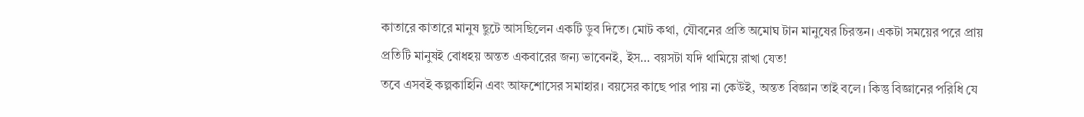কাতারে কাতারে মানুষ ছুটে আসছিলেন একটি ডুব দিতে। মোট কথা, যৌবনের প্রতি অমোঘ টান মানুষের চিরন্তন। একটা সময়ের পরে প্রায় প্রতিটি মানুষই বোধহয় অন্তত একবারের জন্য ভাবেনই, ইস… বয়সটা যদি থামিয়ে রাখা যেত!
তবে এসবই কল্পকাহিনি এবং আফশোসের সমাহার। বয়সের কাছে পার পায় না কেউই, অন্তত বিজ্ঞান তাই বলে। কিন্তু বিজ্ঞানের পরিধি যে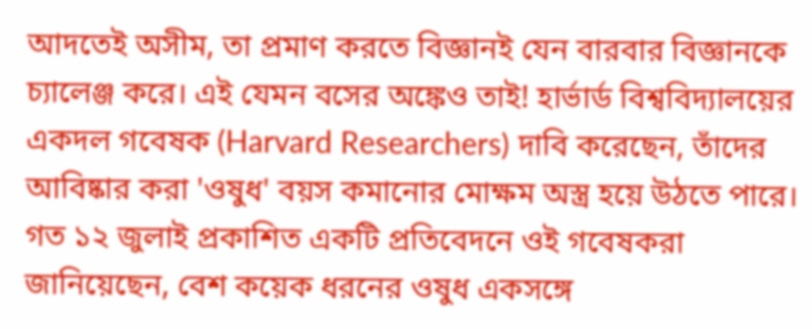আদতেই অসীম, তা প্রমাণ করতে বিজ্ঞানই যেন বারবার বিজ্ঞানকে চ্যালেঞ্জ করে। এই যেমন বসের অঙ্কেও তাই! হার্ভার্ড বিশ্ববিদ্যালয়ের একদল গবেষক (Harvard Researchers) দাবি করেছেন, তাঁদের আবিষ্কার করা 'ওষুধ' বয়স কমানোর মোক্ষম অস্ত্র হয়ে উঠতে পারে।
গত ১২ জুলাই প্রকাশিত একটি প্রতিবেদনে ওই গবেষকরা জানিয়েছেন, বেশ কয়েক ধরনের ওষুধ একসঙ্গে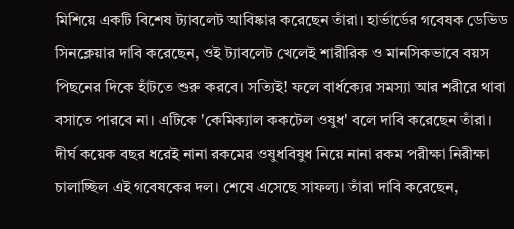মিশিয়ে একটি বিশেষ ট্যাবলেট আবিষ্কার করেছেন তাঁরা। হার্ভার্ডের গবেষক ডেভিড সিনক্লেয়ার দাবি করেছেন, ওই ট্যাবলেট খেলেই শারীরিক ও মানসিকভাবে বয়স পিছনের দিকে হাঁটতে শুরু করবে। সত্যিই! ফলে বার্ধক্যের সমস্যা আর শরীরে থাবা বসাতে পারবে না। এটিকে 'কেমিক্যাল ককটেল ওষুধ' বলে দাবি করেছেন তাঁরা।
দীর্ঘ কয়েক বছর ধরেই নানা রকমের ওষুধবিষুধ নিয়ে নানা রকম পরীক্ষা নিরীক্ষা চালাচ্ছিল এই গবেষকের দল। শেষে এসেছে সাফল্য। তাঁরা দাবি করেছেন,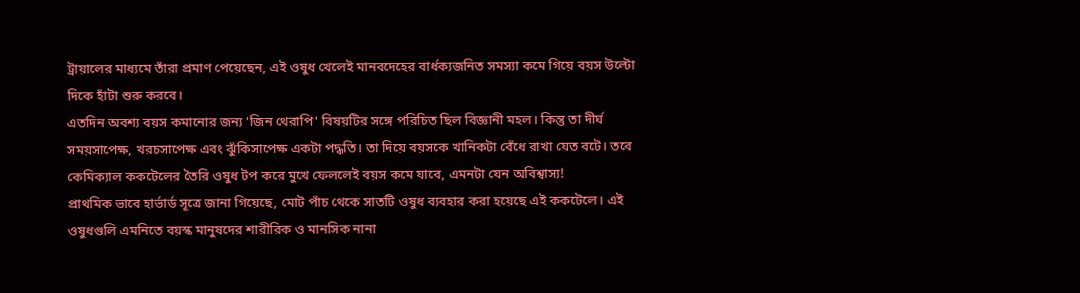ট্রায়ালের মাধ্যমে তাঁরা প্রমাণ পেয়েছেন, এই ওষুধ খেলেই মানবদেহের বার্ধক্যজনিত সমস্যা কমে গিয়ে বয়স উল্টো দিকে হাঁটা শুরু করবে।
এতদিন অবশ্য বয়স কমানোর জন্য 'জিন থেরাপি' বিষয়টির সঙ্গে পরিচিত ছিল বিজ্ঞানী মহল। কিন্তু তা দীর্ঘ সময়সাপেক্ষ, খরচসাপেক্ষ এবং ঝুঁকিসাপেক্ষ একটা পদ্ধতি। তা দিয়ে বয়সকে খানিকটা বেঁধে রাখা যেত বটে। তবে কেমিক্যাল ককটেলের তৈরি ওষুধ টপ করে মুখে ফেললেই বয়স কমে যাবে, এমনটা যেন অবিশ্বাস্য!
প্রাথমিক ভাবে হার্ভার্ড সূত্রে জানা গিয়েছে, মোট পাঁচ থেকে সাতটি ওষুধ ব্যবহার করা হয়েছে এই ককটেলে। এই ওষুধগুলি এমনিতে বয়স্ক মানুষদের শারীরিক ও মানসিক নানা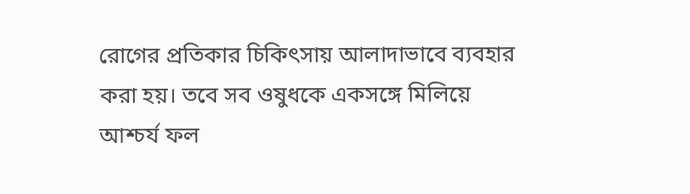রোগের প্রতিকার চিকিৎসায় আলাদাভাবে ব্যবহার করা হয়। তবে সব ওষুধকে একসঙ্গে মিলিয়ে আশ্চর্য ফল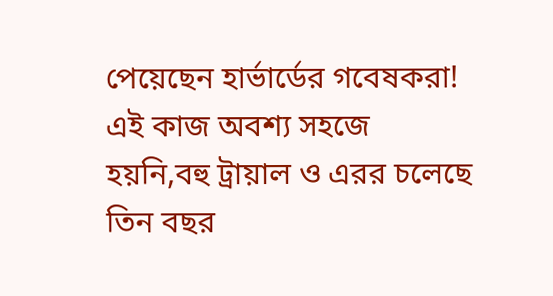পেয়েছেন হার্ভার্ডের গবেষকরা!
এই কাজ অবশ্য সহজে হয়নি,বহু ট্রায়াল ও এরর চলেছে তিন বছর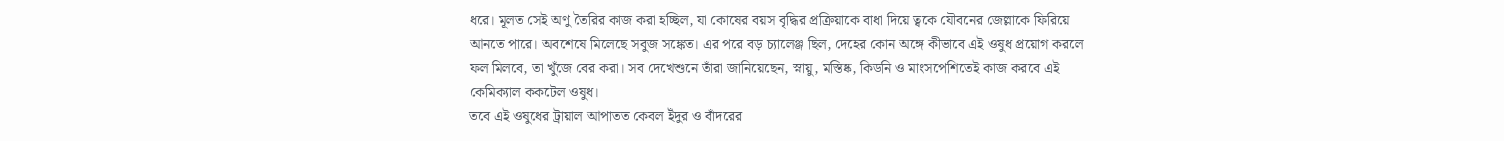ধরে। মূলত সেই অণু তৈরির কাজ করা হচ্ছিল, যা কোষের বয়স বৃদ্ধির প্রক্রিয়াকে বাধা দিয়ে ত্বকে যৌবনের জেল্লাকে ফিরিয়ে আনতে পারে। অবশেষে মিলেছে সবুজ সঙ্কেত। এর পরে বড় চ্যালেঞ্জ ছিল, দেহের কোন অঙ্গে কীভাবে এই ওষুধ প্রয়োগ করলে ফল মিলবে, তা খুঁজে বের করা। সব দেখেশুনে তাঁরা জানিয়েছেন, স্নায়ু, মস্তিষ্ক, কিডনি ও মাংসপেশিতেই কাজ করবে এই কেমিক্যাল ককটেল ওষুধ।
তবে এই ওষুধের ট্রায়াল আপাতত কেবল ইঁদুর ও বাঁদরের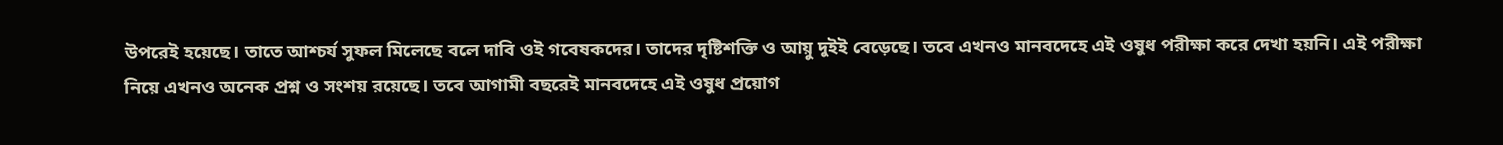উপরেই হয়েছে। তাতে আশ্চর্য সুফল মিলেছে বলে দাবি ওই গবেষকদের। তাদের দৃষ্টিশক্তি ও আয়ু দুইই বেড়েছে। তবে এখনও মানবদেহে এই ওষুধ পরীক্ষা করে দেখা হয়নি। এই পরীক্ষা নিয়ে এখনও অনেক প্রশ্ন ও সংশয় রয়েছে। তবে আগামী বছরেই মানবদেহে এই ওষুধ প্রয়োগ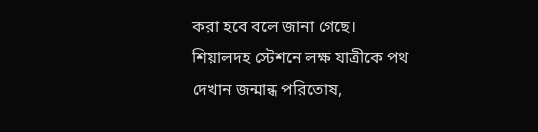করা হবে বলে জানা গেছে।
শিয়ালদহ স্টেশনে লক্ষ যাত্রীকে পথ দেখান জন্মান্ধ পরিতোষ,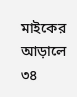মাইকের আড়ালে ৩৪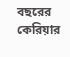বছরের কেরিয়ার